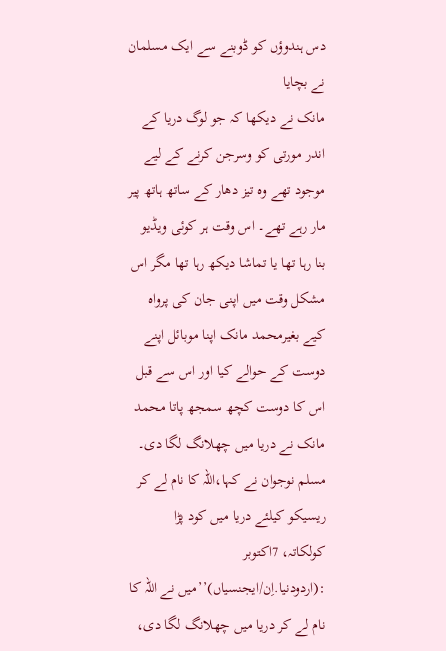دس ہندوؤں کو ڈوبنے سے ایک مسلمان نے بچایا
مانک نے دیکھا کہ جو لوگ دریا کے اندر مورتی کو وسرجن کرنے کے لیے موجود تھے وہ تیز دھار کے ساتھ ہاتھ پیر مار رہے تھے۔ اس وقت ہر کوئی ویڈیو بنا رہا تھا یا تماشا دیکھ رہا تھا مگر اس مشکل وقت میں اپنی جان کی پرواہ کیے بغیرمحمد مانک اپنا موبائل اپنے دوست کے حوالے کیا اور اس سے قبل اس کا دوست کچھ سمجھ پاتا محمد مانک نے دریا میں چھلانگ لگا دی۔
مسلم نوجوان نے کہا،اللہ کا نام لے کر ریسیکو کیلئے دریا میں کود پڑا
کولکاتہ، 7اکتوبر :(اردودنیا.اِن/ایجنسیاں)’’میں نے اللہ کا نام لے کر دریا میں چھلانگ لگا دی،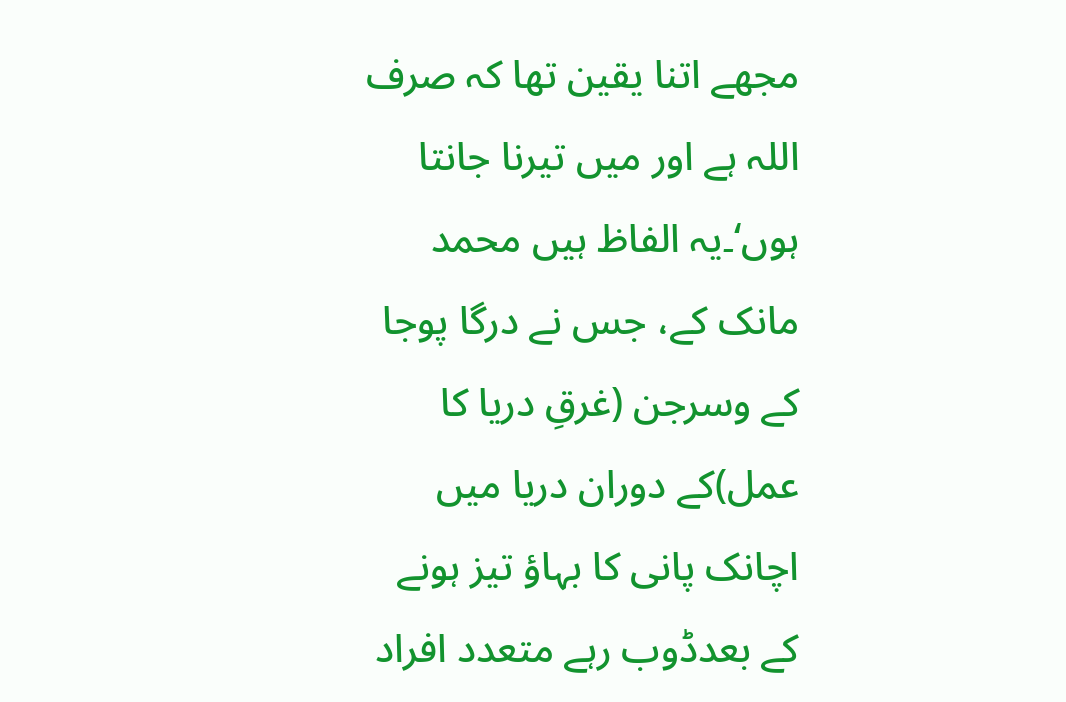مجھے اتنا یقین تھا کہ صرف اللہ ہے اور میں تیرنا جانتا ہوں‘۔یہ الفاظ ہیں محمد مانک کے، جس نے درگا پوجا کے وسرجن (غرقِ دریا کا عمل)کے دوران دریا میں اچانک پانی کا بہاؤ تیز ہونے کے بعدڈوب رہے متعدد افراد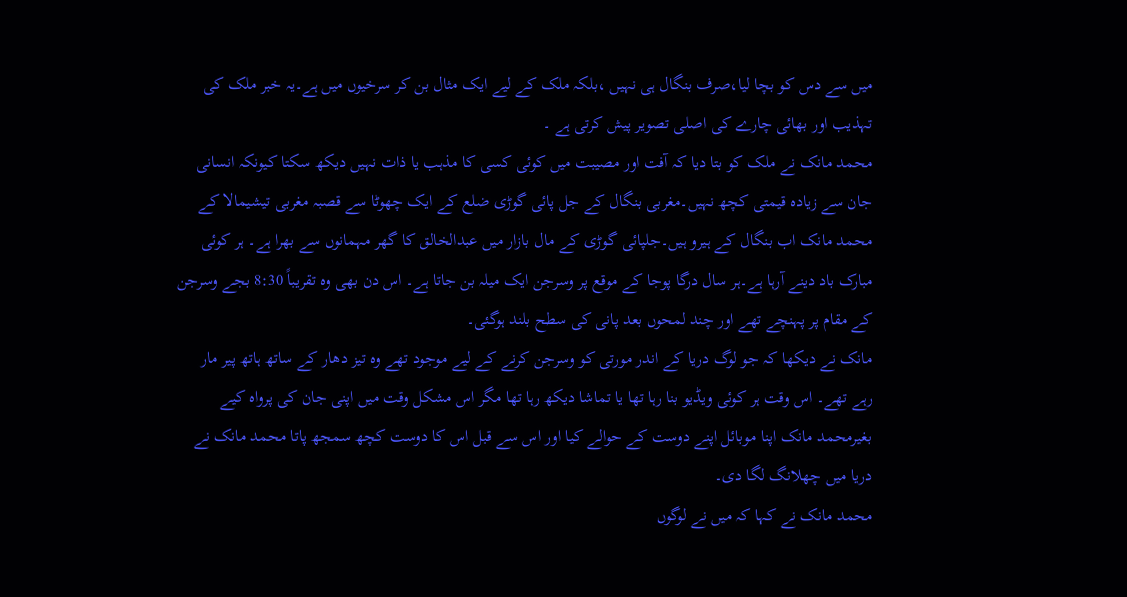میں سے دس کو بچا لیا،صرف بنگال ہی نہیں ،بلکہ ملک کے لیے ایک مثال بن کر سرخیوں میں ہے۔یہ خبر ملک کی تہذیب اور بھائی چارے کی اصلی تصویر پیش کرتی ہے ۔
محمد مانک نے ملک کو بتا دیا کہ آفت اور مصیبت میں کوئی کسی کا مذہب یا ذات نہیں دیکھ سکتا کیونکہ انسانی جان سے زیادہ قیمتی کچھ نہیں۔مغربی بنگال کے جل پائی گوڑی ضلع کے ایک چھوٹا سے قصبہ مغربی تیشیمالا کے محمد مانک اب بنگال کے ہیرو ہیں۔جلپائی گوڑی کے مال بازار میں عبدالخالق کا گھر مہمانوں سے بھرا ہے۔ ہر کوئی مبارک باد دینے آرہا ہے۔ہر سال درگا پوجا کے موقع پر وسرجن ایک میلہ بن جاتا ہے۔ اس دن بھی وہ تقریباً 8:30 بجے وسرجن کے مقام پر پہنچے تھے اور چند لمحوں بعد پانی کی سطح بلند ہوگئی۔
مانک نے دیکھا کہ جو لوگ دریا کے اندر مورتی کو وسرجن کرنے کے لیے موجود تھے وہ تیز دھار کے ساتھ ہاتھ پیر مار رہے تھے۔ اس وقت ہر کوئی ویڈیو بنا رہا تھا یا تماشا دیکھ رہا تھا مگر اس مشکل وقت میں اپنی جان کی پرواہ کیے بغیرمحمد مانک اپنا موبائل اپنے دوست کے حوالے کیا اور اس سے قبل اس کا دوست کچھ سمجھ پاتا محمد مانک نے دریا میں چھلانگ لگا دی۔
محمد مانک نے کہا کہ میں نے لوگوں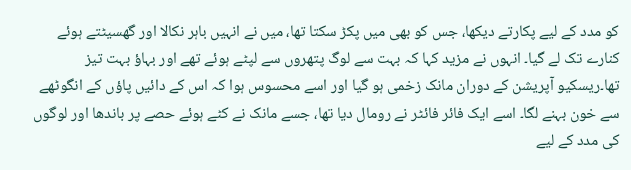کو مدد کے لیے پکارتے دیکھا، جس کو بھی میں پکڑ سکتا تھا، میں نے انہیں باہر نکالا اور گھسیٹتے ہوئے کنارے تک لے گیا۔ انہوں نے مزید کہا کہ بہت سے لوگ پتھروں سے لپٹے ہوئے تھے اور بہاؤ بہت تیز تھا۔ریسکیو آپریشن کے دوران مانک زخمی ہو گیا اور اسے محسوس ہوا کہ اس کے دائیں پاؤں کے انگوٹھے سے خون بہنے لگا۔ اسے ایک فائر فائٹر نے رومال دیا تھا، جسے مانک نے کٹے ہوئے حصے پر باندھا اور لوگوں کی مدد کے لیے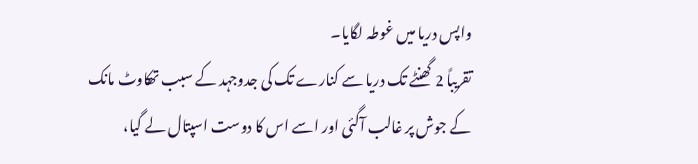واپس دریا میں غوطہ لگایا۔
تقریباً 2 گھنٹے تک دریا سے کنارے تک کی جدوجہد کے سبب تھکاوٹ مانک کے جوش پر غالب آگئی اور اسے اس کا دوست اسپتال لے گیا،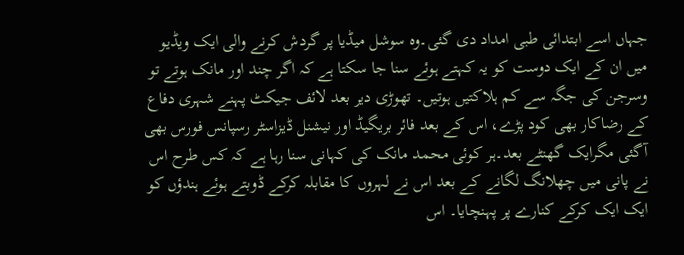جہاں اسے ابتدائی طبی امداد دی گئی۔وہ سوشل میڈیا پر گردش کرنے والی ایک ویڈیو میں ان کے ایک دوست کو یہ کہتے ہوئے سنا جا سکتا ہے کہ اگر چند اور مانک ہوتے تو وسرجن کی جگہ سے کم ہلاکتیں ہوتیں۔ تھوڑی دیر بعد لائف جیکٹ پہنے شہری دفاع کے رضاکار بھی کود پڑے، اس کے بعد فائر بریگیڈ اور نیشنل ڈیزاسٹر رسپانس فورس بھی آگئی مگرایک گھنٹے بعد۔ہر کوئی محمد مانک کی کہانی سنا رہا ہے کہ کس طرح اس نے پانی میں چھلانگ لگانے کے بعد اس نے لہروں کا مقابلہ کرکے ڈوبتے ہوئے ہندؤں کو ایک ایک کرکے کنارے پر پہنچایا۔ اس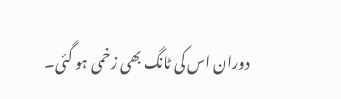دوران اس کی ٹانگ بھی زخمی ہو گئی۔